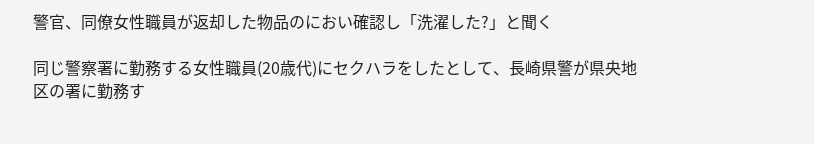警官、同僚女性職員が返却した物品のにおい確認し「洗濯した?」と聞く

同じ警察署に勤務する女性職員(20歳代)にセクハラをしたとして、長崎県警が県央地区の署に勤務す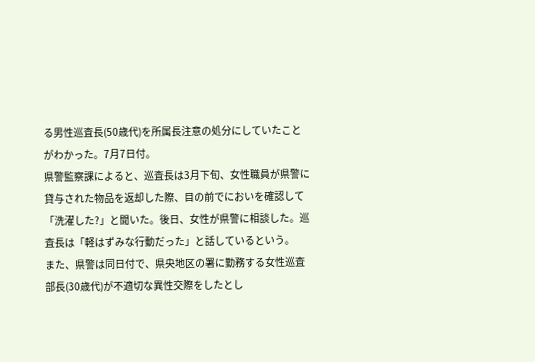る男性巡査長(50歳代)を所属長注意の処分にしていたことがわかった。7月7日付。
県警監察課によると、巡査長は3月下旬、女性職員が県警に貸与された物品を返却した際、目の前でにおいを確認して「洗濯した?」と聞いた。後日、女性が県警に相談した。巡査長は「軽はずみな行動だった」と話しているという。
また、県警は同日付で、県央地区の署に勤務する女性巡査部長(30歳代)が不適切な異性交際をしたとし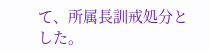て、所属長訓戒処分とした。